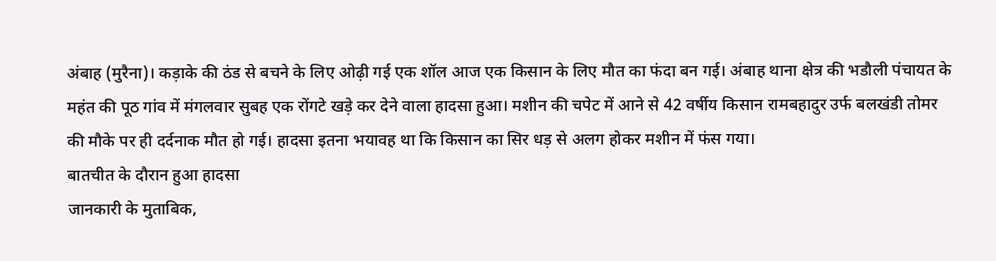अंबाह (मुरैना)। कड़ाके की ठंड से बचने के लिए ओढ़ी गई एक शॉल आज एक किसान के लिए मौत का फंदा बन गई। अंबाह थाना क्षेत्र की भडौली पंचायत के महंत की पूठ गांव में मंगलवार सुबह एक रोंगटे खड़े कर देने वाला हादसा हुआ। मशीन की चपेट में आने से 42 वर्षीय किसान रामबहादुर उर्फ बलखंडी तोमर की मौके पर ही दर्दनाक मौत हो गई। हादसा इतना भयावह था कि किसान का सिर धड़ से अलग होकर मशीन में फंस गया।
बातचीत के दौरान हुआ हादसा
जानकारी के मुताबिक,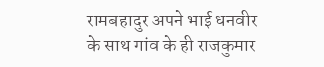रामबहादुर अपने भाई धनवीर के साथ गांव के ही राजकुमार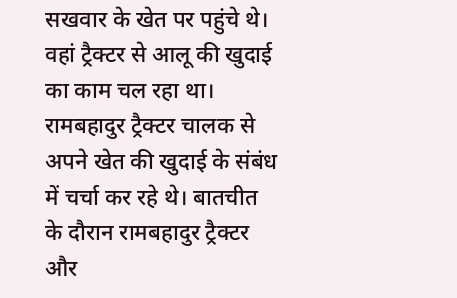सखवार के खेत पर पहुंचे थे। वहां ट्रैक्टर से आलू की खुदाई का काम चल रहा था। रामबहादुर ट्रैक्टर चालक से अपने खेत की खुदाई के संबंध में चर्चा कर रहे थे। बातचीत के दौरान रामबहादुर ट्रैक्टर और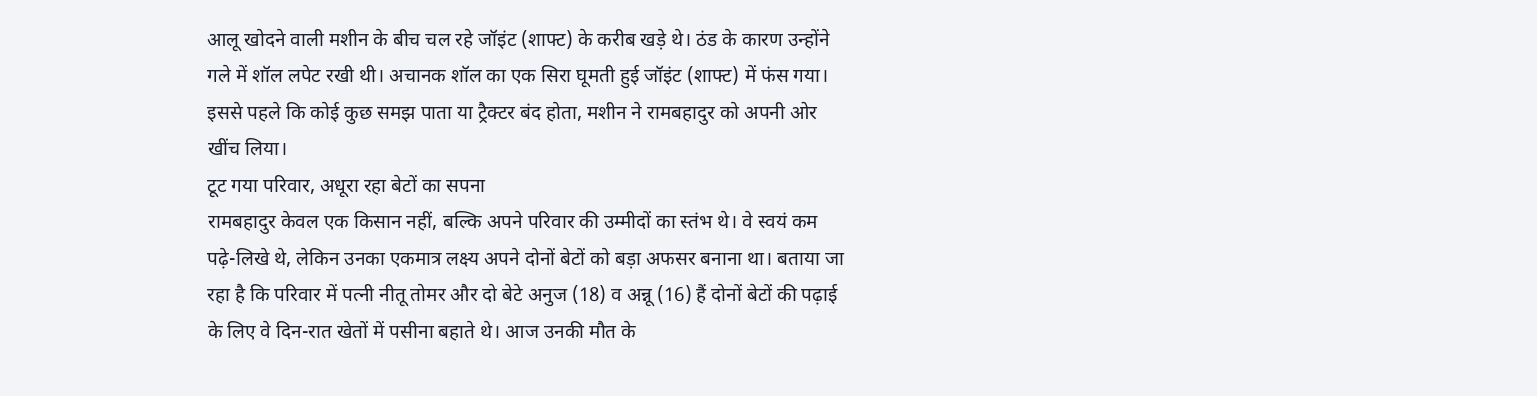आलू खोदने वाली मशीन के बीच चल रहे जॉइंट (शाफ्ट) के करीब खड़े थे। ठंड के कारण उन्होंने गले में शॉल लपेट रखी थी। अचानक शॉल का एक सिरा घूमती हुई जॉइंट (शाफ्ट) में फंस गया। इससे पहले कि कोई कुछ समझ पाता या ट्रैक्टर बंद होता, मशीन ने रामबहादुर को अपनी ओर खींच लिया।
टूट गया परिवार, अधूरा रहा बेटों का सपना
रामबहादुर केवल एक किसान नहीं, बल्कि अपने परिवार की उम्मीदों का स्तंभ थे। वे स्वयं कम पढ़े-लिखे थे, लेकिन उनका एकमात्र लक्ष्य अपने दोनों बेटों को बड़ा अफसर बनाना था। बताया जा रहा है कि परिवार में पत्नी नीतू तोमर और दो बेटे अनुज (18) व अन्नू (16) हैं दोनों बेटों की पढ़ाई के लिए वे दिन-रात खेतों में पसीना बहाते थे। आज उनकी मौत के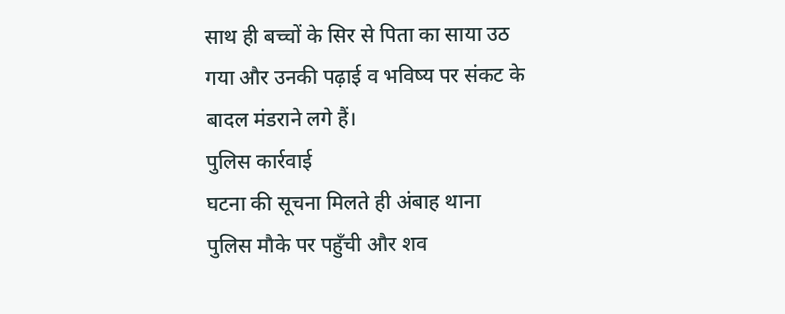साथ ही बच्चों के सिर से पिता का साया उठ गया और उनकी पढ़ाई व भविष्य पर संकट के बादल मंडराने लगे हैं।
पुलिस कार्रवाई
घटना की सूचना मिलते ही अंबाह थाना पुलिस मौके पर पहुँची और शव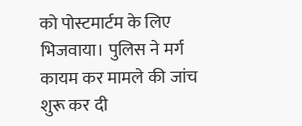को पोस्टमार्टम के लिए भिजवाया। पुलिस ने मर्ग कायम कर मामले की जांच शुरू कर दी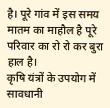है। पूरे गांव में इस समय मातम का माहौल है पूरे परिवार का रो रो कर बुरा हाल है।
कृषि यंत्रों के उपयोग में सावधानी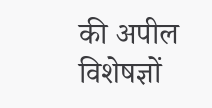की अपील
विशेषज्ञों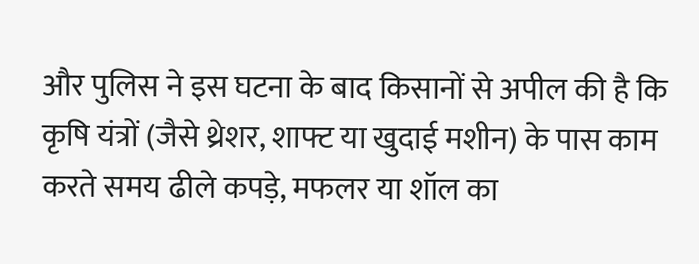और पुलिस ने इस घटना के बाद किसानों से अपील की है कि कृषि यंत्रों (जैसे थ्रेशर, शाफ्ट या खुदाई मशीन) के पास काम करते समय ढीले कपड़े, मफलर या शॉल का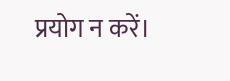प्रयोग न करें।